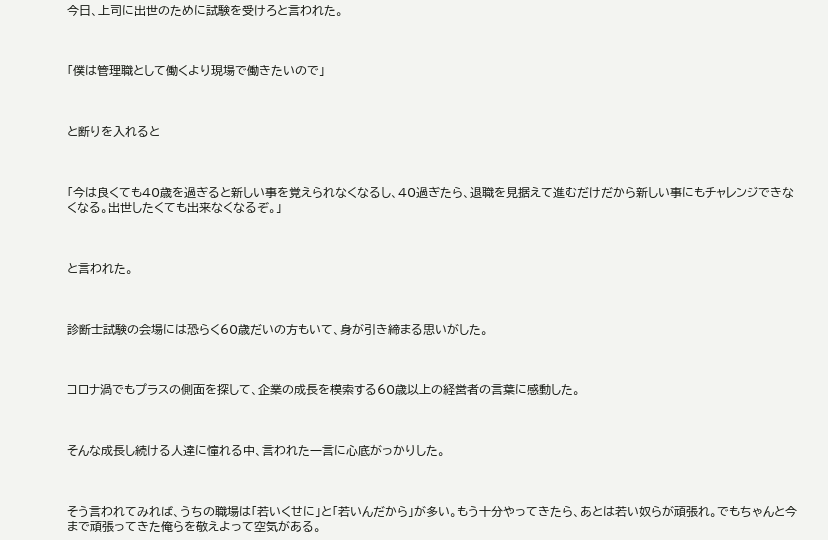今日、上司に出世のために試験を受けろと言われた。



「僕は管理職として働くより現場で働きたいので」



と断りを入れると



「今は良くても40歳を過ぎると新しい事を覚えられなくなるし、40過ぎたら、退職を見据えて進むだけだから新しい事にもチャレンジできなくなる。出世したくても出来なくなるぞ。」



と言われた。



診断士試験の会場には恐らく60歳だいの方もいて、身が引き締まる思いがした。



コロナ渦でもプラスの側面を探して、企業の成長を模索する60歳以上の経営者の言葉に感動した。



そんな成長し続ける人達に憧れる中、言われた一言に心底がっかりした。



そう言われてみれば、うちの職場は「若いくせに」と「若いんだから」が多い。もう十分やってきたら、あとは若い奴らが頑張れ。でもちゃんと今まで頑張ってきた俺らを敬えよって空気がある。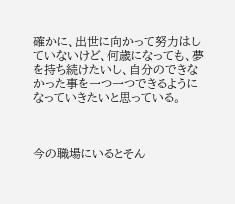確かに、出世に向かって努力はしていないけど、何歳になっても、夢を持ち続けたいし、自分のできなかった事を一つ一つできるようになっていきたいと思っている。



今の職場にいるとそん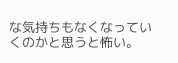な気持ちもなくなっていくのかと思うと怖い。